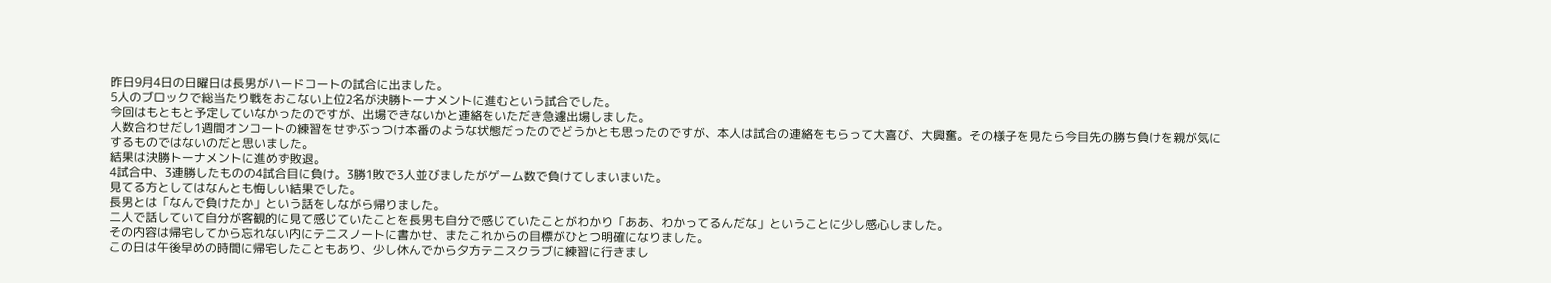昨日9月4日の日曜日は長男がハードコートの試合に出ました。
5人のブロックで総当たり戦をおこない上位2名が決勝トーナメントに進むという試合でした。
今回はもともと予定していなかったのですが、出場できないかと連絡をいただき急遽出場しました。
人数合わせだし1週間オンコートの練習をせずぶっつけ本番のような状態だったのでどうかとも思ったのですが、本人は試合の連絡をもらって大喜び、大興奮。その様子を見たら今目先の勝ち負けを親が気にするものではないのだと思いました。
結果は決勝トーナメントに進めず敗退。
4試合中、3連勝したものの4試合目に負け。3勝1敗で3人並びましたがゲーム数で負けてしまいまいた。
見てる方としてはなんとも悔しい結果でした。
長男とは「なんで負けたか」という話をしながら帰りました。
二人で話していて自分が客観的に見て感じていたことを長男も自分で感じていたことがわかり「ああ、わかってるんだな」ということに少し感心しました。
その内容は帰宅してから忘れない内にテニスノートに書かせ、またこれからの目標がひとつ明確になりました。
この日は午後早めの時間に帰宅したこともあり、少し休んでから夕方テニスクラブに練習に行きまし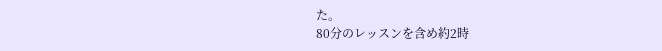た。
80分のレッスンを含め約2時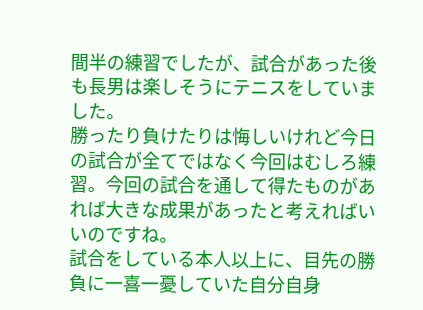間半の練習でしたが、試合があった後も長男は楽しそうにテニスをしていました。
勝ったり負けたりは悔しいけれど今日の試合が全てではなく今回はむしろ練習。今回の試合を通して得たものがあれば大きな成果があったと考えればいいのですね。
試合をしている本人以上に、目先の勝負に一喜一憂していた自分自身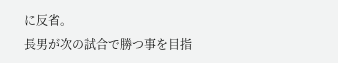に反省。
長男が次の試合で勝つ事を目指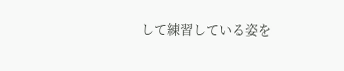して練習している姿を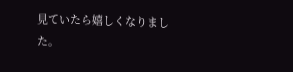見ていたら嬉しくなりました。